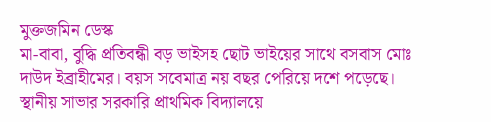মুক্তজমিন ডেস্ক
মা-বাবা, বুদ্ধি প্রতিবন্ধী বড় ভাইসহ ছোট ভাইয়ের সাথে বসবাস মোঃ দাউদ ইব্রাহীমের। বয়স সবেমাত্র নয় বছর পেরিয়ে দশে পড়েছে। স্থানীয় সাভার সরকারি প্রাথমিক বিদ্যালয়ে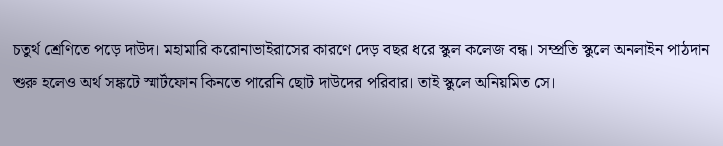চতুর্থ শ্রেণিতে পড়ে দাউদ। মহামারি করোনাভাইরাসের কারণে দেড় বছর ধরে স্কুল কলেজ বন্ধ। সম্প্রতি স্কুলে অনলাইন পাঠদান শুরু হলেও অর্থ সঙ্কটে স্মার্টফোন কিনতে পারেনি ছোট দাউদের পরিবার। তাই স্কুলে অনিয়মিত সে।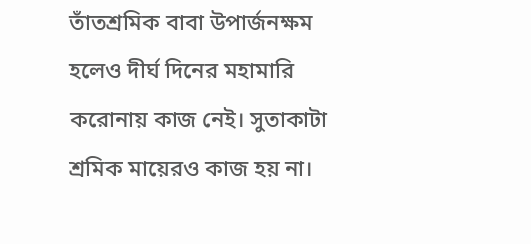তাঁতশ্রমিক বাবা উপার্জনক্ষম হলেও দীর্ঘ দিনের মহামারি করোনায় কাজ নেই। সুতাকাটা শ্রমিক মায়েরও কাজ হয় না।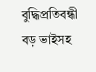বুদ্ধিপ্রতিবন্ধী বড় ভাইসহ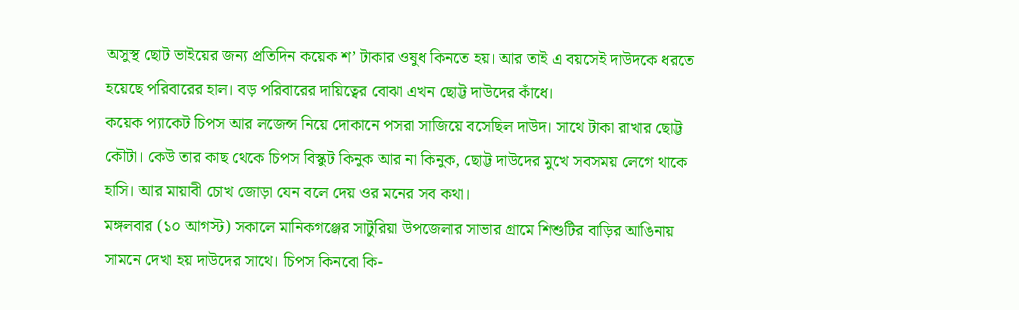অসুস্থ ছোট ভাইয়ের জন্য প্রতিদিন কয়েক শ’ টাকার ওষুধ কিনতে হয়। আর তাই এ বয়সেই দাউদকে ধরতে হয়েছে পরিবারের হাল। বড় পরিবারের দায়িত্বের বোঝা এখন ছোট্ট দাউদের কাঁধে।
কয়েক প্যাকেট চিপস আর লজেন্স নিয়ে দোকানে পসরা সাজিয়ে বসেছিল দাউদ। সাথে টাকা রাখার ছোট্ট কৌটা। কেউ তার কাছ থেকে চিপস বিস্কুট কিনুক আর না কিনুক, ছোট্ট দাউদের মুখে সবসময় লেগে থাকে হাসি। আর মায়াবী চোখ জোড়া যেন বলে দেয় ওর মনের সব কথা।
মঙ্গলবার (১০ আগস্ট) সকালে মানিকগঞ্জের সাটুরিয়া উপজেলার সাভার গ্রামে শিশুটির বাড়ির আঙিনায় সামনে দেখা হয় দাউদের সাথে। চিপস কিনবো কি-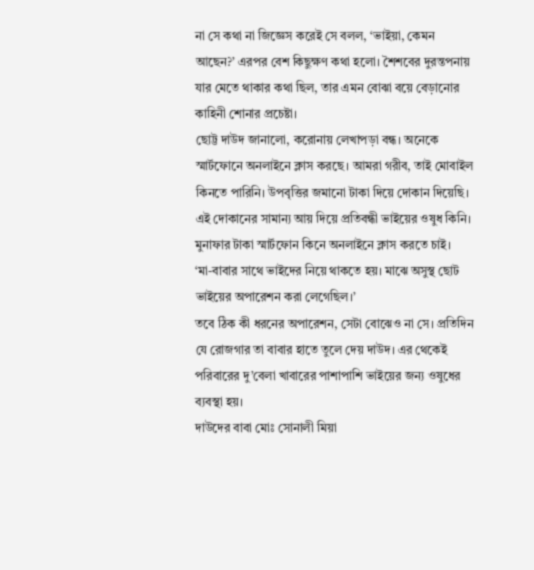না সে কথা না জিজ্ঞেস করেই সে বলল, ‘ভাইয়া, কেমন আছেন?’ এরপর বেশ কিছুক্ষণ কথা হলো। শৈশবের দুরন্তপনায় যার মেতে থাকার কথা ছিল, তার এমন বোঝা বয়ে বেড়ানোর কাহিনী শোনার প্রচেষ্টা।
ছোট্ট দাউদ জানালো, করোনায় লেখাপড়া বন্ধ। অনেকে স্মার্টফোনে অনলাইনে ক্লাস করছে। আমরা গরীব, তাই মোবাইল কিনতে পারিনি। উপবৃত্তির জমানো টাকা দিয়ে দোকান দিয়েছি। এই দোকানের সামান্য আয় দিয়ে প্রতিবন্ধী ভাইয়ের ওষুধ কিনি। মুনাফার টাকা স্মার্টফোন কিনে অনলাইনে ক্লাস করতে চাই।
‘মা-বাবার সাথে ভাইদের নিয়ে থাকতে হয়। মাঝে অসুস্থ ছোট ভাইয়ের অপারেশন করা লেগেছিল।’
তবে ঠিক কী ধরনের অপারেশন, সেটা বোঝেও না সে। প্রতিদিন যে রোজগার তা বাবার হাতে তুলে দেয় দাউদ। এর থেকেই পরিবারের দু’বেলা খাবারের পাশাপাশি ভাইয়ের জন্য ওষুধের ব্যবস্থা হয়।
দাউদের বাবা মোঃ সোনালী মিয়া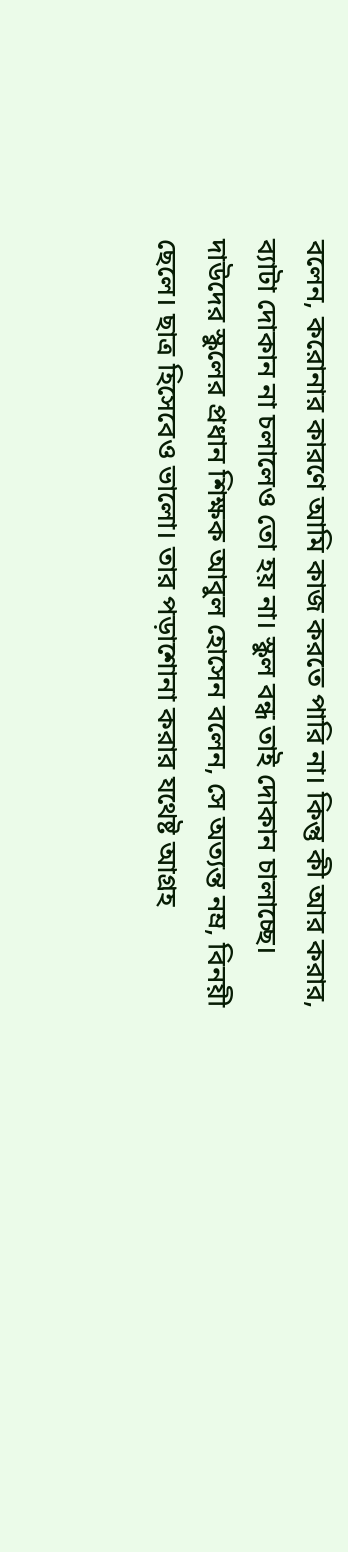বলেন, করোনার কারণে আমি কাজ করতে পারি না। কিন্তু কী আর করার, ব্যাটা দোকান না চলালেও তো হয় না। স্কুল বন্ধ তাই দোকান চালাচ্ছে।
দাউদের স্কুলের প্রধান শিক্ষক আবুল হোসেন বলেন, সে অত্যন্ত নম্র, বিনয়ী ছেলে। ছাত্র হিসেবেও ভালো। তার পড়াশোনা করার যথেষ্ট আগ্রহ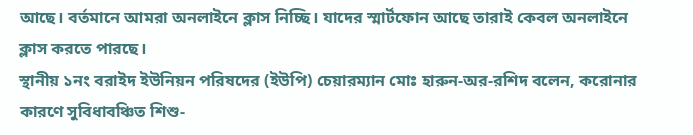আছে। বর্তমানে আমরা অনলাইনে ক্লাস নিচ্ছি। যাদের স্মার্টফোন আছে তারাই কেবল অনলাইনে ক্লাস করতে পারছে।
স্থানীয় ১নং বরাইদ ইউনিয়ন পরিষদের (ইউপি) চেয়ারম্যান মোঃ হারুন-অর-রশিদ বলেন, করোনার কারণে সুবিধাবঞ্চিত শিশু-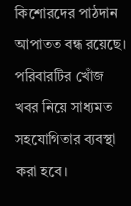কিশোরদের পাঠদান আপাতত বন্ধ রয়েছে। পরিবারটির খোঁজ খবর নিয়ে সাধ্যমত সহযোগিতার ব্যবস্থা করা হবে।